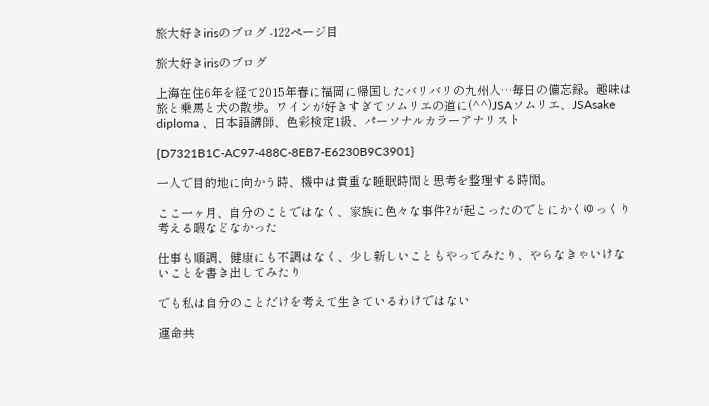旅大好きirisのブログ -122ページ目

旅大好きirisのブログ

上海在住6年を経て2015年春に福岡に帰国したバリバリの九州人…毎日の備忘録。趣味は旅と乗馬と犬の散歩。ワインが好きすぎてソムリエの道に(^^)JSAソムリエ、JSAsake diploma 、日本語講師、色彩検定1級、パーソナルカラーアナリスト

{D7321B1C-AC97-488C-8EB7-E6230B9C3901}

一人で目的地に向かう時、機中は貴重な睡眠時間と思考を整理する時間。

ここ一ヶ月、自分のことではなく、家族に色々な事件?が起こったのでとにかくゆっくり考える暇などなかった

仕事も順調、健康にも不調はなく、少し新しいこともやってみたり、やらなきゃいけないことを書き出してみたり

でも私は自分のことだけを考えて生きているわけではない

運命共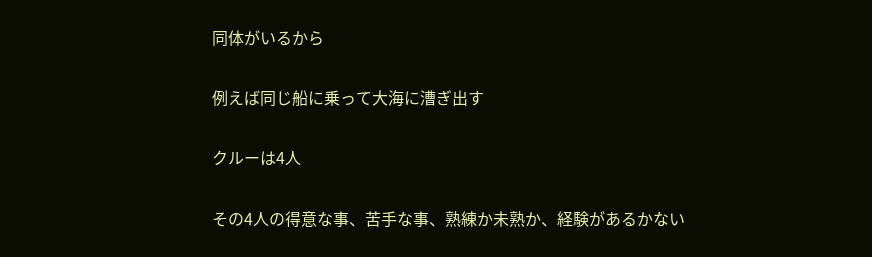同体がいるから

例えば同じ船に乗って大海に漕ぎ出す

クルーは4人

その4人の得意な事、苦手な事、熟練か未熟か、経験があるかない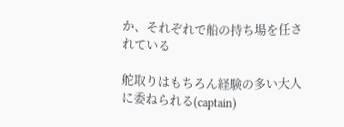か、それぞれで船の持ち場を任されている

舵取りはもちろん経験の多い大人に委ねられる(captain)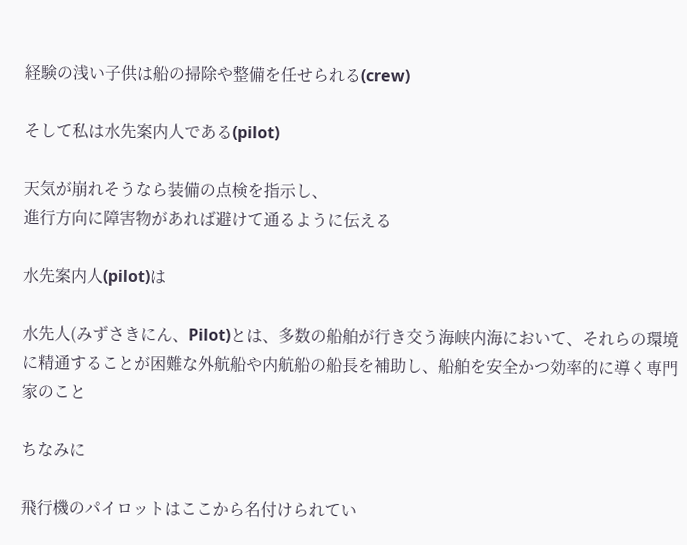経験の浅い子供は船の掃除や整備を任せられる(crew)

そして私は水先案内人である(pilot)

天気が崩れそうなら装備の点検を指示し、
進行方向に障害物があれば避けて通るように伝える

水先案内人(pilot)は

水先人(みずさきにん、Pilot)とは、多数の船舶が行き交う海峡内海において、それらの環境に精通することが困難な外航船や内航船の船長を補助し、船舶を安全かつ効率的に導く専門家のこと

ちなみに

飛行機のパイロットはここから名付けられてい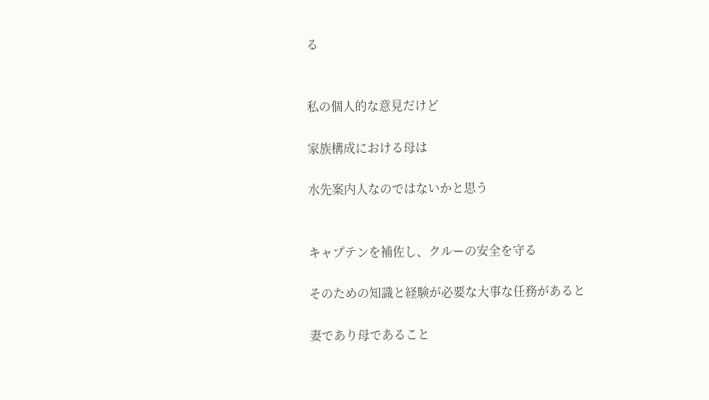る


私の個人的な意見だけど

家族構成における母は

水先案内人なのではないかと思う


キャプテンを補佐し、クルーの安全を守る

そのための知識と経験が必要な大事な任務があると

妻であり母であること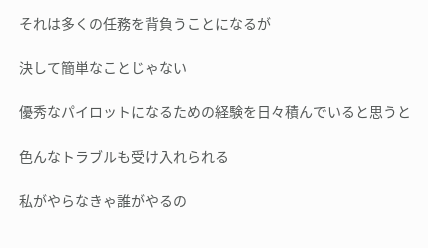それは多くの任務を背負うことになるが

決して簡単なことじゃない

優秀なパイロットになるための経験を日々積んでいると思うと

色んなトラブルも受け入れられる

私がやらなきゃ誰がやるの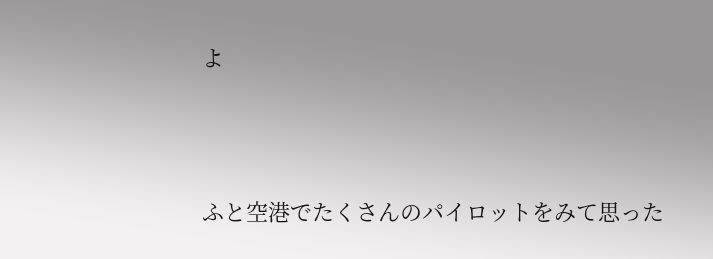よ




ふと空港でたくさんのパイロットをみて思った